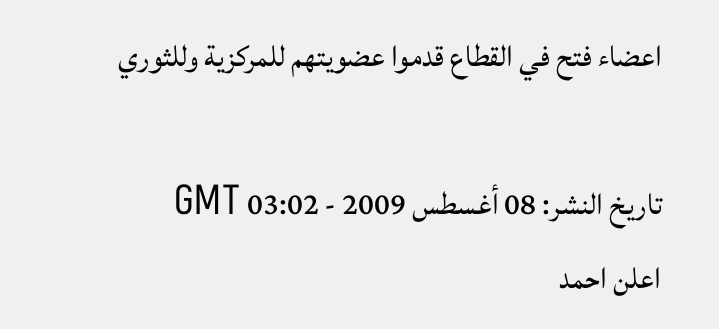اعضاء فتح في القطاع قدموا عضويتهم للمركزية وللثوري

تاريخ النشر: 08 أغسطس 2009 - 03:02 GMT
اعلن احمد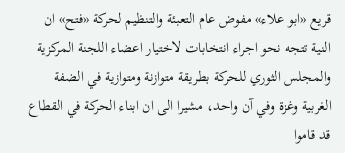قريع «ابو علاء» مفوض عام التعبئة والتنظيم لحركة «فتح» ان النية تتجه نحو اجراء انتخابات لاختيار اعضاء اللجنة المركزية والمجلس الثوري للحركة بطريقة متوازنة ومتوازية في الضفة الغربية وغزة وفي آن واحد، مشيرا الى ان ابناء الحركة في القطاع قد قاموا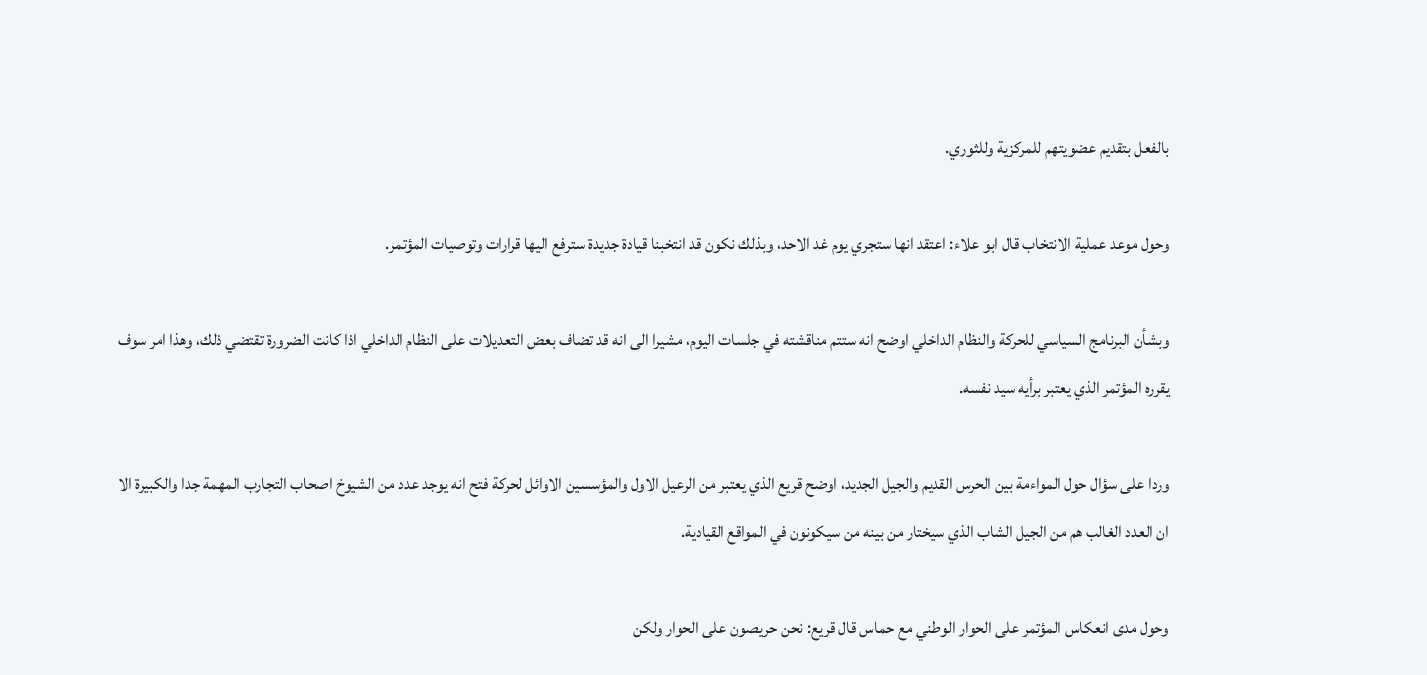بالفعل بتقديم عضويتهم للمركزية وللثوري.

وحول موعد عملية الانتخاب قال ابو علاء: اعتقد انها ستجري يوم غد الاحد، وبذلك نكون قد انتخبنا قيادة جديدة سترفع اليها قرارات وتوصيات المؤتمر.

وبشأن البرنامج السياسي للحركة والنظام الداخلي اوضح انه ستتم مناقشته في جلسات اليوم، مشيرا الى انه قد تضاف بعض التعديلات على النظام الداخلي اذا كانت الضرورة تقتضي ذلك، وهذا امر سوف يقرره المؤتمر الذي يعتبر برأيه سيد نفسه.

وردا على سؤال حول المواءمة بين الحرس القديم والجيل الجديد، اوضح قريع الذي يعتبر من الرعيل الاول والمؤسسين الاوائل لحركة فتح انه يوجد عدد من الشيوخ اصحاب التجارب المهمة جدا والكبيرة الا ان العدد الغالب هم من الجيل الشاب الذي سيختار من بينه من سيكونون في المواقع القيادية.

وحول مدى انعكاس المؤتمر على الحوار الوطني مع حماس قال قريع: نحن حريصون على الحوار ولكن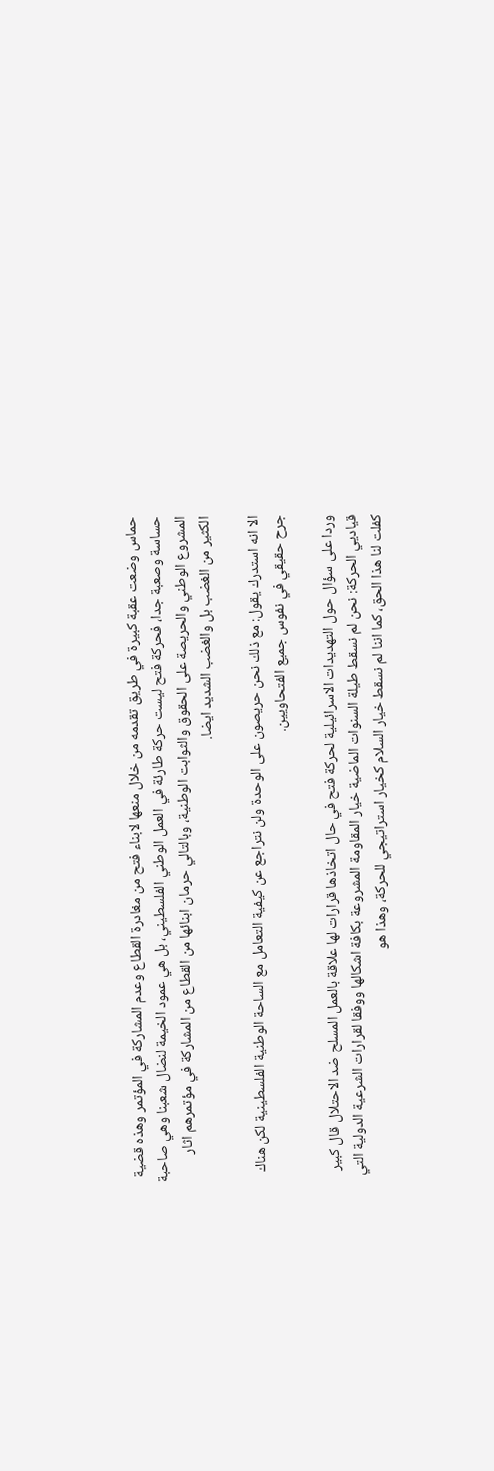حماس وضعت عقبة كبيرة في طريق تقدمه من خلال منعها لابناء فتح من مغادرة القطاع وعدم المشاركة في المؤتمر وهذه قضية حساسة وصعبة جدا، فحركة فتح ليست حركة طارئة في العمل الوطني الفلسطيني، بل هي عمود الخيمة لنضال شعبنا وهي صاحبة المشروع الوطني والحريصة على الحقوق والثوابت الوطنية، وبالتالي حرمان ابنائها من القطاع من المشاركة في مؤتمرهم اثار الكثير من الغضب بل والغضب الشديد ايضا.

الا انه استدرك يقول: مع ذلك نحن حريصون على الوحدة ولن نتراجع عن كيفية التعامل مع الساحة الوطنية الفلسطينية لكن هناك جرح حقيقي في نفوس جميع الفتحاويين.

وردا على سؤال حول التهديدات الاسرائيلية لحركة فتح في حال اتخاذها قرارات لها علاقة بالعمل المسلح ضد الاحتلال قال كبير قياديي الحركة: نحن لم نسقط طيلة السنوات الماضية خيار المقاومة المشروعة بكافة اشكالها ووفقا لقرارات الشرعية الدولية التي كفلت لنا هذا الحق، كما اننا لم نسقط خيار السلام كخيار استراتيجي للحركة، وهذا هو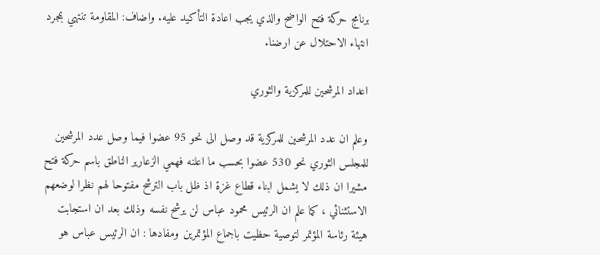برنامج حركة فتح الواضح والذي يجب اعادة التأكيد عليه. واضاف: المقاومة تنتهي بمجرد انتهاء الاحتلال عن ارضنا.

اعداد المرشحين للمركزية والثوري

وعلم ان عدد المرشحين للمركزية قد وصل الى نحو 95 عضوا فيما وصل عدد المرشحين للمجلس الثوري نحو 530 عضوا بحسب ما اعلنه فهمي الزعارير الناطق باسم حركة فتح مشيرا ان ذلك لا يشمل ابناء قطاع غزة اذ ظل باب الترشح مفتوحا لهم نظرا لوضعهم الاستثنائي ، كما علم ان الرئيس محمود عباس لن يرشح نفسه وذلك بعد ان استجابت هيئة رئاسة المؤتمر لتوصية حظيت باجماع المؤتمرين ومفادها : ان الرئيس عباس هو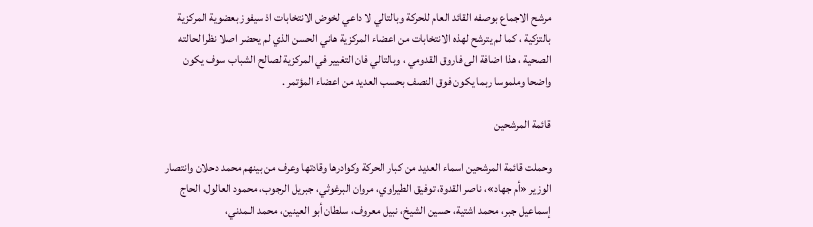مرشح الاجماع بوصفه القائد العام للحركة وبالتالي لا داعي لخوض الانتخابات اذ سيفوز بعضوية المركزية بالتزكية ، كما لم يترشح لهذه الانتخابات من اعضاء المركزية هاني الحسن الذي لم يحضر اصلا نظرا لحالته الصحية ، هذا اضافة الى فاروق القدومي ، وبالتالي فان التغيير في المركزية لصالح الشباب سوف يكون واضحا وملموسا ربما يكون فوق النصف بحسب العديد من اعضاء المؤتمر .

قائمة المرشحين

وحملت قائمة المرشحين اسماء العديد من كبار الحركة وكوادرها وقادتها وعرف من بينهم محمد دحلان وانتصار الوزير «أم جهاد»، ناصر القدوة، توفيق الطيراوي، مروان البرغوثي، جبريل الرجوب، محمود العالول، الحاج إسماعيل جبر، محمد اشتية، حسين الشيخ، نبيل معروف، سلطان أبو العينين، محمد الـمدني،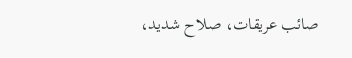صائب عريقات، صلاح شديد،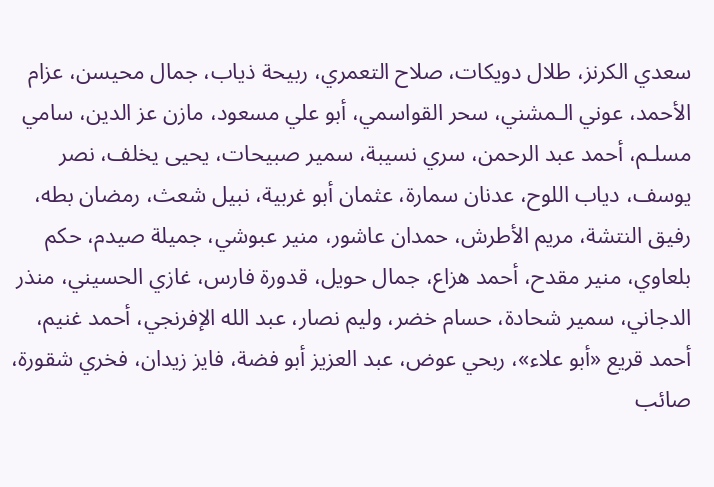سعدي الكرنز، طلال دويكات، صلاح التعمري، ربيحة ذياب، جمال محيسن، عزام الأحمد، عوني الـمشني، سحر القواسمي، أبو علي مسعود، مازن عز الدين، سامي مسلـم، أحمد عبد الرحمن، سري نسيبة، سمير صبيحات، يحيى يخلف، نصر يوسف، دياب اللوح، عدنان سمارة، عثمان أبو غربية، نبيل شعث، رمضان بطه، رفيق النتشة، مريم الأطرش، حمدان عاشور، منير عبوشي، جميلة صيدم، حكم بلعاوي، منير مقدح، أحمد هزاع، جمال حويل، قدورة فارس، غازي الحسيني، منذر الدجاني، سمير شحادة، حسام خضر، وليم نصار، عبد الله الإفرنجي، أحمد غنيم، أحمد قريع «أبو علاء»، ربحي عوض، عبد العزيز أبو فضة، فايز زيدان، فخري شقورة، صائب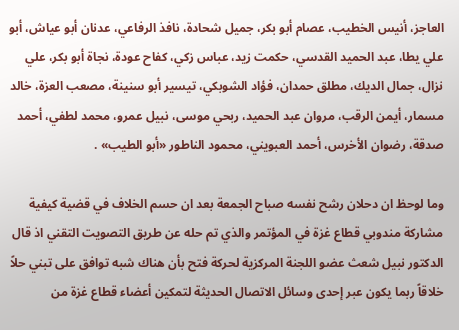العاجز، أنيس الخطيب، عصام أبو بكر، جميل شحادة، نافذ الرفاعي، عدنان أبو عياش، أبو علي يطا، عبد الحميد القدسي، حكمت زيد، عباس زكي، كفاح عودة، نجاة أبو بكر، علي نزال، جمال الديك، مطلق حمدان، فؤاد الشوبكي، تيسير أبو سنينة، مصعب العزة، خالد مسمار، أيمن الرقب، مروان عبد الحميد، ربحي موسى، نبيل عمرو، محمد لطفي، أحمد صدقة، رضوان الأخرس، أحمد العبويني، محمود الناطور «أبو الطيب» .

وما لوحظ ان دحلان رشح نفسه صباح الجمعة بعد ان حسم الخلاف في قضية كيفية مشاركة مندوبي قطاع غزة في المؤتمر والذي تم حله عن طريق التصويت التقني اذ قال الدكتور نبيل شعث عضو اللجنة المركزية لحركة فتح بأن هناك شبه توافق على تبني حلاً خلاقاً ربما يكون عبر إحدى وسائل الاتصال الحديثة لتمكين أعضاء قطاع غزة من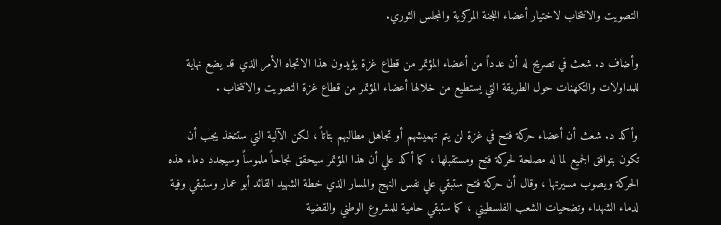التصويت والانتخاب لاختيار أعضاء اللجنة المركزية والمجلس الثوري.

وأضاف د. شعث في تصريح له أن عدداً من أعضاء المؤتمر من قطاع غزة يؤيدون هذا الاتجاه الأمر الذي قد يضع نهاية للمداولات والتكهنات حول الطريقة التي يستطيع من خلالها أعضاء المؤتمر من قطاع غزة التصويت والانتخاب .

وأكد د. شعث أن أعضاء حركة فتح في غزة لن يتم تهميشهم أو تجاهل مطالبهم بتاتاً ، لكن الآلية التي ستتخذ يجب أن تكون بتوافق الجميع لما له مصلحة لحركة فتح ومستقبلها ، كما أكد علي أن هذا المؤتمر سيحقق نجاحاً ملموساً وسيجدد دماء هذه الحركة ويصوب مسيرتها ، وقال أن حركة فتح ستبقي علي نفس النهج والمسار الذي خطة الشهيد القائد أبو عمار وستبقي وفية لدماء الشهداء وتضحيات الشعب الفلسطيني ، كما ستبقي حامية للمشروع الوطني والقضية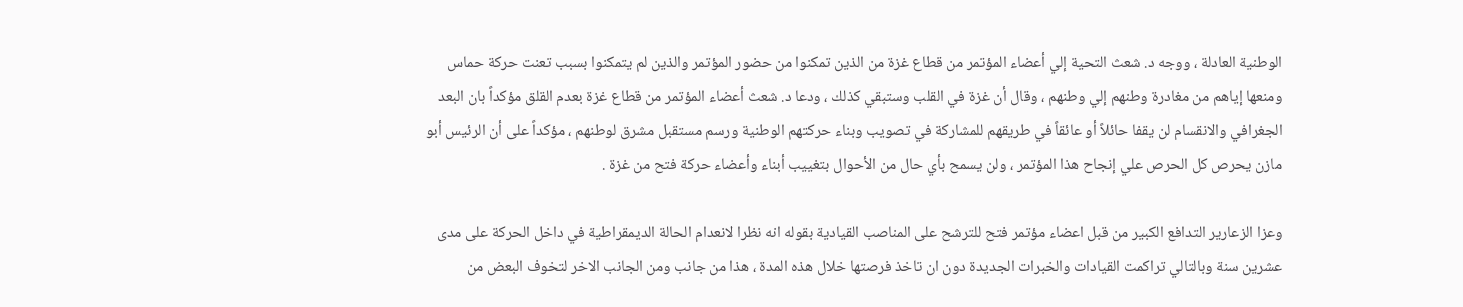الوطنية العادلة ، ووجه د. شعث التحية إلي أعضاء المؤتمر من قطاع غزة من الذين تمكنوا من حضور المؤتمر والذين لم يتمكنوا بسبب تعنت حركة حماس ومنعها إياهم من مغادرة وطنهم إلي وطنهم ، وقال أن غزة في القلب وستبقي كذلك ، ودعا د. شعث أعضاء المؤتمر من قطاع غزة بعدم القلق مؤكداً بان البعد الجغرافي والانقسام لن يقفا حائلاً أو عائقاً في طريقهم للمشاركة في تصويب وبناء حركتهم الوطنية ورسم مستقبل مشرق لوطنهم ، مؤكداً على أن الرئيس أبو مازن يحرص كل الحرص علي إنجاح هذا المؤتمر ، ولن يسمح بأي حال من الأحوال بتغييب أبناء وأعضاء حركة فتح من غزة .

وعزا الزعارير التدافع الكبير من قبل اعضاء مؤتمر فتح للترشح على المناصب القيادية بقوله انه نظرا لانعدام الحالة الديمقراطية في داخل الحركة على مدى عشرين سنة وبالتالي تراكمت القيادات والخبرات الجديدة دون ان تاخذ فرصتها خلال هذه المدة ، هذا من جانب ومن الجانب الاخر لتخوف البعض من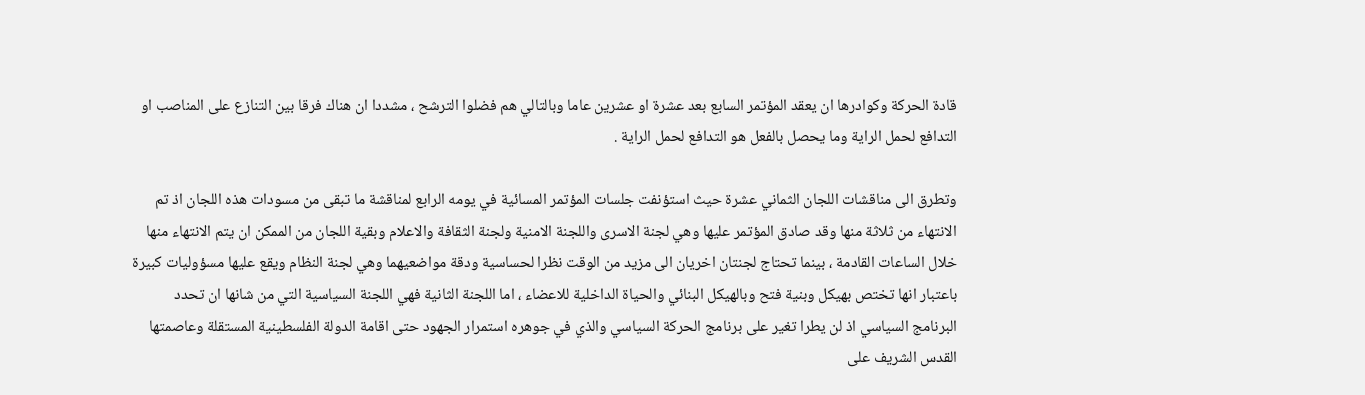قادة الحركة وكوادرها ان يعقد المؤتمر السابع بعد عشرة او عشرين عاما وبالتالي هم فضلوا الترشح ، مشددا ان هناك فرقا بين التنازع على المناصب او التدافع لحمل الراية وما يحصل بالفعل هو التدافع لحمل الراية .

وتطرق الى مناقشات اللجان الثماني عشرة حيث استؤنفت جلسات المؤتمر المسائية في يومه الرابع لمناقشة ما تبقى من مسودات هذه اللجان اذ تم الانتهاء من ثلاثة منها وقد صادق المؤتمر عليها وهي لجنة الاسرى واللجنة الامنية ولجنة الثقافة والاعلام وبقية اللجان من الممكن ان يتم الانتهاء منها خلال الساعات القادمة ، بينما تحتاج لجنتان اخريان الى مزيد من الوقت نظرا لحساسية ودقة مواضعيهما وهي لجنة النظام ويقع عليها مسؤوليات كبيرة باعتبار انها تختص بهيكل وبنية فتح وبالهيكل البنائي والحياة الداخلية للاعضاء ، اما اللجنة الثانية فهي اللجنة السياسية التي من شانها ان تحدد البرنامج السياسي اذ لن يطرا تغير على برنامج الحركة السياسي والذي في جوهره استمرار الجهود حتى اقامة الدولة الفلسطينية المستقلة وعاصمتها القدس الشريف على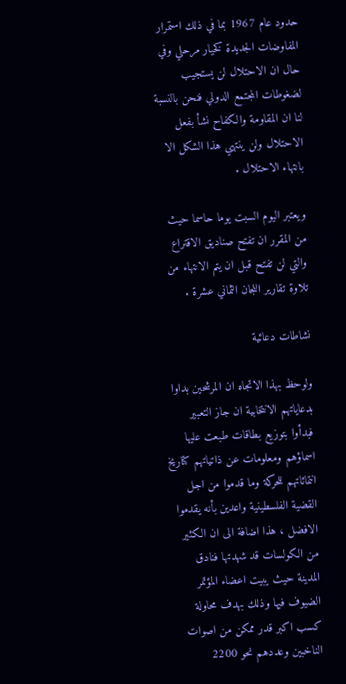حدود عام 1967 بما في ذلك استمرار المفاوضات الجديدة كخيار مرحلي وفي حال ان الاحتلال لن يستجيب لضغوطات المجتمع الدولي فنحن بالنسبة لنا ان المقاومة والكفاح نشأ بفعل الاحتلال ولن ينتهي هذا الشكل الا بانتهاء الاحتلال .

ويعتبر اليوم السبت يوما حاسما حيث من المقرر ان تفتح صناديق الاقتراع والتي لن تفتح قبل ان يتم الانتهاء من تلاوة تقارير اللجان الثماني عشرة .

نشاطات دعائية

ولوحظ بهذا الاتجاه ان المرشحين بداوا بدعاياتهم الانتخابية ان جاز التعبير فبدأوا بتوزيع بطاقات طبعت عليها اسماؤهم ومعلومات عن ذاتياتهم كتاريخ انتمائاتهم للحركة وما قدموا من اجل القضية الفلسطينية واعدين بأنه يقدموا الافضل ، هذا اضافة الى ان الكثير من الكولسات قد شهدتها فنادق المدينة حيث يبيت اعضاء المؤتمر الضيوف فيها وذلك بهدف محاولة كسب اكبر قدر ممكن من اصوات الناخبين وعددهم نحو 2200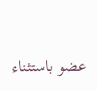عضو باستثناء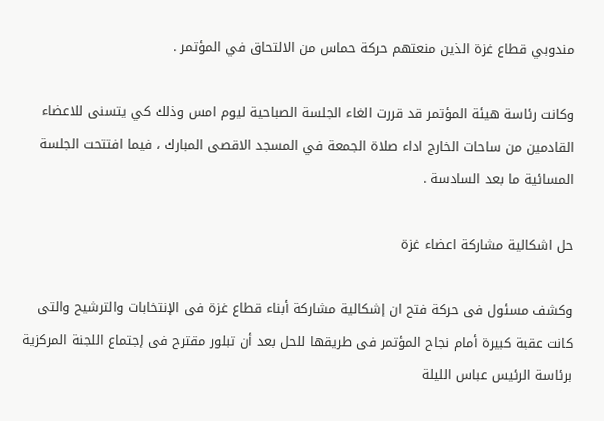مندوبي قطاع غزة الذين منعتهم حركة حماس من الالتحاق في المؤتمر .

وكانت رئاسة هيئة المؤتمر قد قررت الغاء الجلسة الصباحية ليوم امس وذلك كي يتسنى للاعضاء القادمين من ساحات الخارج اداء صلاة الجمعة في المسجد الاقصى المبارك ، فيما افتتحت الجلسة المسائية ما بعد السادسة .

حل اشكالية مشاركة اعضاء غزة

وكشف مسئول فى حركة فتح ان إشكالية مشاركة أبناء قطاع غزة فى الإنتخابات والترشيح والتى كانت عقبة كبيرة أمام نجاح المؤتمر فى طريقها للحل بعد أن تبلور مقترح فى إجتماع اللجنة المركزية برئاسة الرئيس عباس الليلة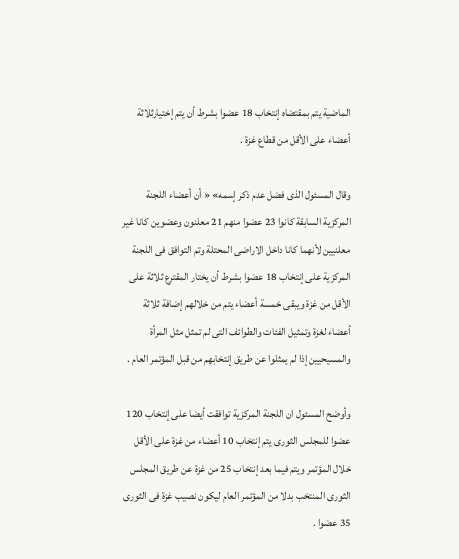الماضية يتم بمقتضاه إنتخاب 18 عضوا بشرط أن يتم إختيارثلاثة أعضاء على الأقل من قطاع غزة .

وقال المسئول الذى فضل عدم ذكر إسمه» « أن أعضاء اللجنة المركزية السابقة كانوا 23 عضوا منهم 21 معلنون وعضوين كانا غير معلنيين لأنهما كانا داخل الاراضى المحتلة وتم التوافق فى اللجنة المركزية على إنتخاب 18 عضوا بشرط أن يختار المقترع ثلاثة على الأقل من غزة ويبقى خمسة أعضاء يتم من خلالهم إضافة ثلاثة أعضاء لغزة وتمثيل الفئات والطوائف التى لم تمثل مثل المرأة والمسيحيين إذا لم يمثلوا عن طريق إنتخابهم من قبل المؤتمر العام .

وأوضح المسئول ان اللجنة المركزية توافقت أيضا على إنتخاب 120 عضوا للمجلس الثورى يتم إنتخاب 10 أعضاء من غزة على الأقل خلال المؤتمر ويتم فيما بعد إنتخاب 25 من غزة عن طريق المجلس الثورى المنتخب بدلا من المؤتمر العام ليكون نصيب غزة فى الثورى 35 عضوا .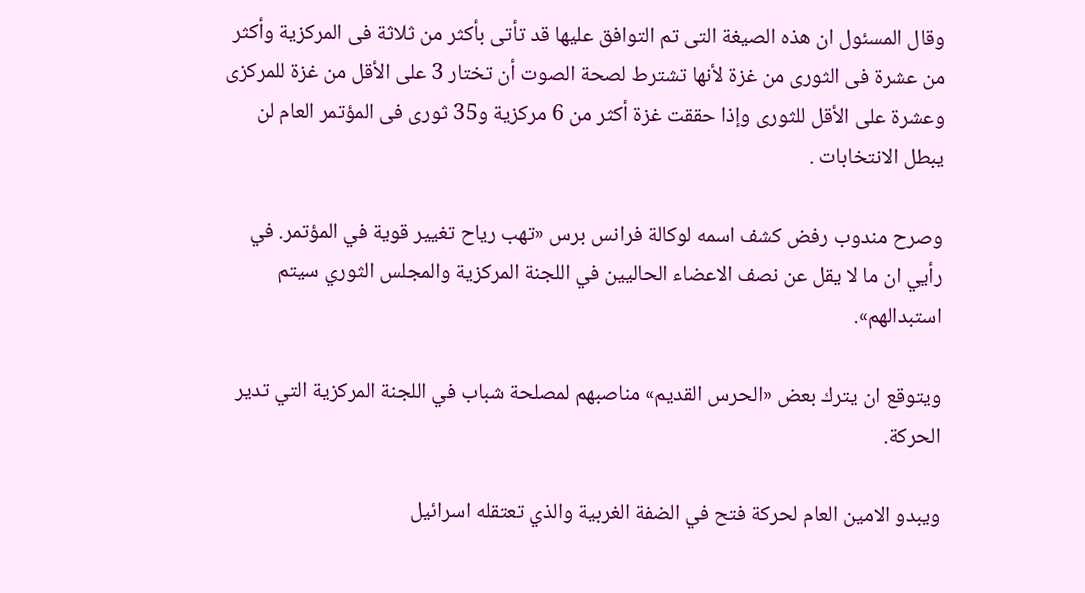وقال المسئول ان هذه الصيغة التى تم التوافق عليها قد تأتى بأكثر من ثلاثة فى المركزية وأكثر من عشرة فى الثورى من غزة لأنها تشترط لصحة الصوت أن تختار 3 على الأقل من غزة للمركزى وعشرة على الأقل للثورى وإذا حققت غزة أكثر من 6 مركزية و35 ثورى فى المؤتمر العام لن يبطل الانتخابات .

وصرح مندوب رفض كشف اسمه لوكالة فرانس برس «تهب رياح تغيير قوية في المؤتمر. في رأيي ان ما لا يقل عن نصف الاعضاء الحاليين في اللجنة المركزية والمجلس الثوري سيتم استبدالهم».

ويتوقع ان يترك بعض «الحرس القديم» مناصبهم لمصلحة شباب في اللجنة المركزية التي تدير الحركة.

ويبدو الامين العام لحركة فتح في الضفة الغربية والذي تعتقله اسرائيل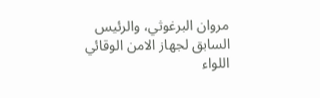مروان البرغوثي، والرئيس السابق لجهاز الامن الوقائي اللواء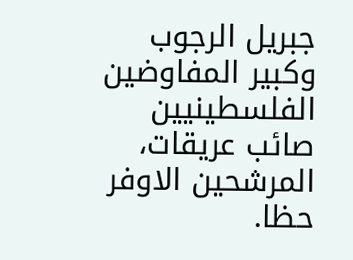جبريل الرجوب وكبير المفاوضين الفلسطينيين صائب عريقات، المرشحين الاوفر حظا.